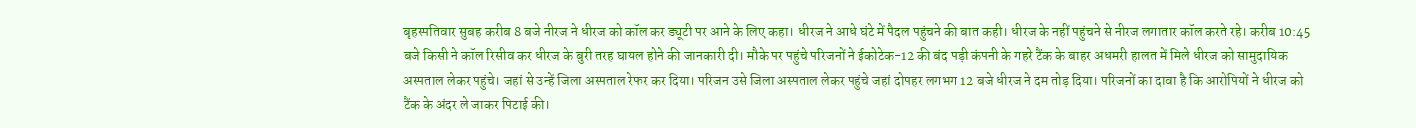बृहस्पतिवार सुबह करीब 8 बजे नीरज ने धीरज को कॉल कर ड्यूटी पर आने के लिए कहा। धीरज ने आधे घंटे में पैदल पहुंचने की बात कही। धीरज के नहीं पहुंचने से नीरज लगातार कॉल करते रहे। करीब 10:45 बजे किसी ने कॉल रिसीव कर धीरज के बुरी तरह घायल होने की जानकारी दी। मौके पर पहुंचे परिजनों ने ईकोटेक-12 की बंद पड़ी कंपनी के गहरे टैंक के बाहर अधमरी हालत में मिले धीरज को सामुदायिक अस्पताल लेकर पहुंचे। जहां से उन्हें जिला अस्पताल रेफर कर दिया। परिजन उसे जिला अस्पताल लेकर पहुंचे जहां दोपहर लगभग 12 बजे धीरज ने दम तोड़ दिया। परिजनों का दावा है कि आरोपियों ने धीरज को टैंक के अंदर ले जाकर पिटाई की।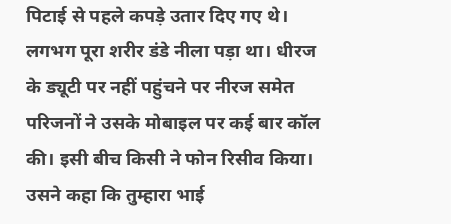पिटाई से पहले कपड़े उतार दिए गए थे। लगभग पूरा शरीर डंडे नीला पड़ा था। धीरज के ड्यूटी पर नहीं पहुंचने पर नीरज समेत परिजनों ने उसके मोबाइल पर कई बार कॉल की। इसी बीच किसी ने फोन रिसीव किया। उसने कहा कि तुम्हारा भाई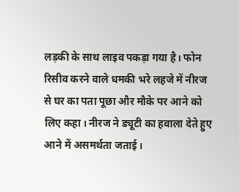लड़की के साथ लाइव पकड़ा गया है। फोन रिसीव करने वाले धमकी भरे लहजे में नीरज से घर का पता पूछा और मौके पर आने को लिए कहा। नीरज ने ड्यूटी का हवाला देते हुए आने में असमर्थता जताई।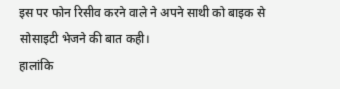इस पर फोन रिसीव करने वाले ने अपने साथी को बाइक से सोसाइटी भेजने की बात कही।
हालांकि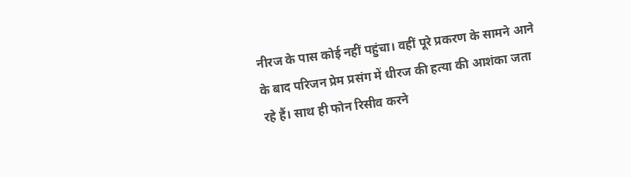नीरज के पास कोई नहीं पहुंचा। वहीं पूरे प्रकरण के सामने आने के बाद परिजन प्रेम प्रसंग में धीरज की हत्या की आशंका जता रहे हैं। साथ ही फोन रिसीव करने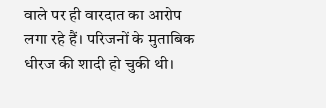वाले पर ही वारदात का आरोप लगा रहे हैं। परिजनों के मुताबिक धीरज की शादी हो चुकी थी।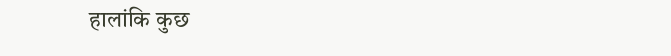हालांकि कुछ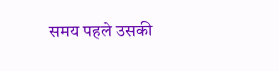समय पहले उसकी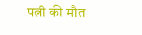पत्नी की मौत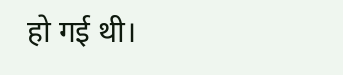हो गई थी।